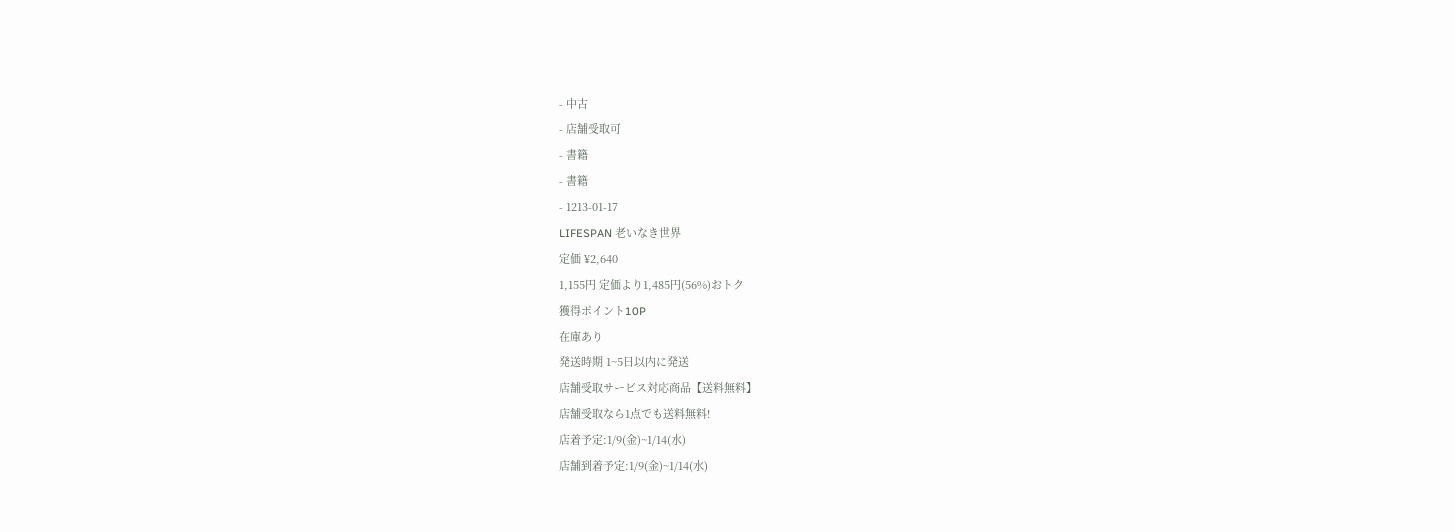- 中古
- 店舗受取可
- 書籍
- 書籍
- 1213-01-17
LIFESPAN 老いなき世界
定価 ¥2,640
1,155円 定価より1,485円(56%)おトク
獲得ポイント10P
在庫あり
発送時期 1~5日以内に発送
店舗受取サービス対応商品【送料無料】
店舗受取なら1点でも送料無料!
店着予定:1/9(金)~1/14(水)
店舗到着予定:1/9(金)~1/14(水)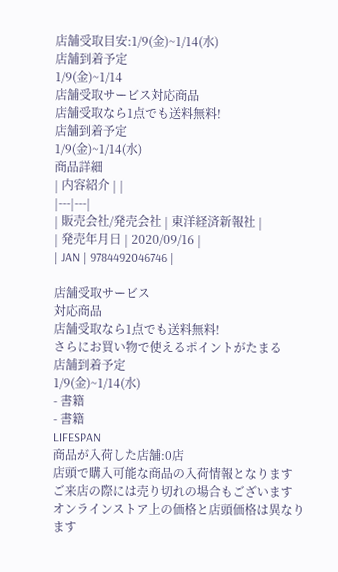店舗受取目安:1/9(金)~1/14(水)
店舗到着予定
1/9(金)~1/14
店舗受取サービス対応商品
店舗受取なら1点でも送料無料!
店舗到着予定
1/9(金)~1/14(水)
商品詳細
| 内容紹介 | |
|---|---|
| 販売会社/発売会社 | 東洋経済新報社 |
| 発売年月日 | 2020/09/16 |
| JAN | 9784492046746 |

店舗受取サービス
対応商品
店舗受取なら1点でも送料無料!
さらにお買い物で使えるポイントがたまる
店舗到着予定
1/9(金)~1/14(水)
- 書籍
- 書籍
LIFESPAN
商品が入荷した店舗:0店
店頭で購入可能な商品の入荷情報となります
ご来店の際には売り切れの場合もございます
オンラインストア上の価格と店頭価格は異なります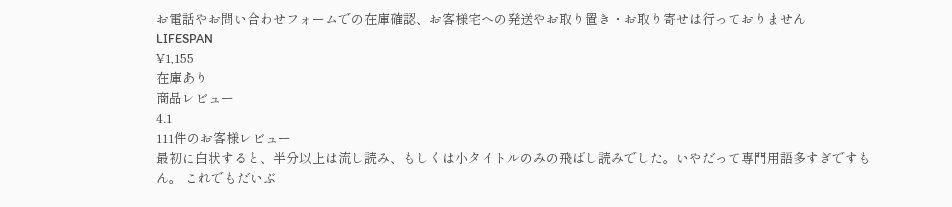お電話やお問い合わせフォームでの在庫確認、お客様宅への発送やお取り置き・お取り寄せは行っておりません
LIFESPAN
¥1,155
在庫あり
商品レビュー
4.1
111件のお客様レビュー
最初に白状すると、半分以上は流し読み、もしくは小タイトルのみの飛ばし読みでした。いやだって専門用語多すぎですもん。 これでもだいぶ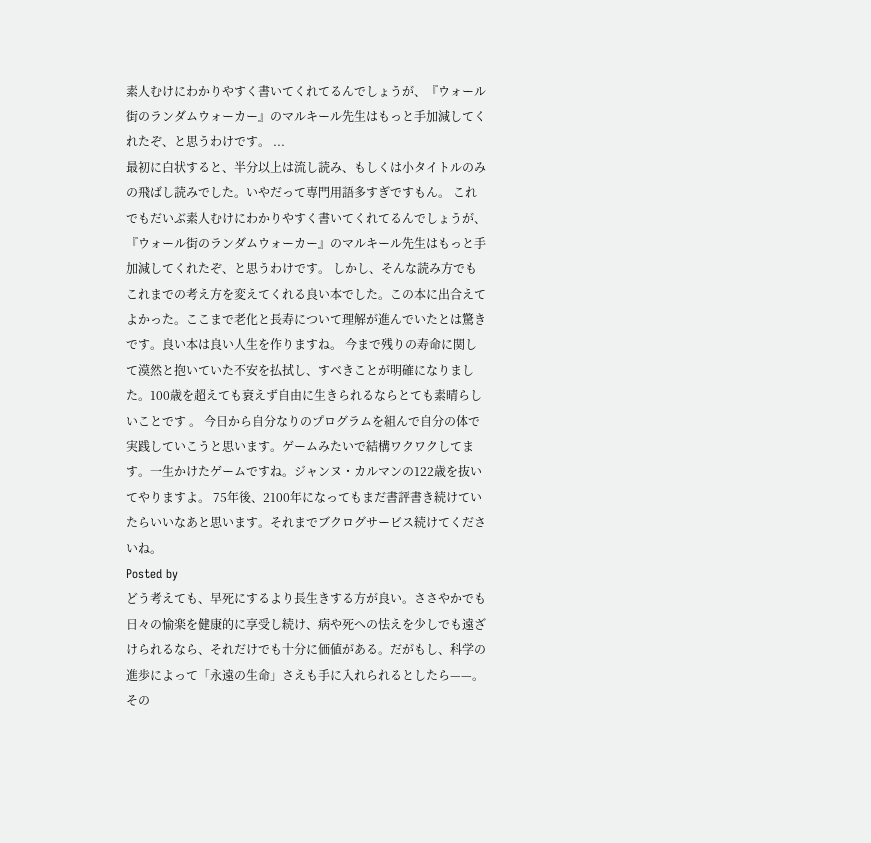素人むけにわかりやすく書いてくれてるんでしょうが、『ウォール街のランダムウォーカー』のマルキール先生はもっと手加減してくれたぞ、と思うわけです。 ...
最初に白状すると、半分以上は流し読み、もしくは小タイトルのみの飛ばし読みでした。いやだって専門用語多すぎですもん。 これでもだいぶ素人むけにわかりやすく書いてくれてるんでしょうが、『ウォール街のランダムウォーカー』のマルキール先生はもっと手加減してくれたぞ、と思うわけです。 しかし、そんな読み方でもこれまでの考え方を変えてくれる良い本でした。この本に出合えてよかった。ここまで老化と長寿について理解が進んでいたとは驚きです。良い本は良い人生を作りますね。 今まで残りの寿命に関して漠然と抱いていた不安を払拭し、すべきことが明確になりました。100歳を超えても衰えず自由に生きられるならとても素晴らしいことです 。 今日から自分なりのプログラムを組んで自分の体で実践していこうと思います。ゲームみたいで結構ワクワクしてます。一生かけたゲームですね。ジャンヌ・カルマンの122歳を抜いてやりますよ。 75年後、2100年になってもまだ書評書き続けていたらいいなあと思います。それまでブクログサービス続けてくださいね。
Posted by
どう考えても、早死にするより長生きする方が良い。ささやかでも日々の愉楽を健康的に享受し続け、病や死への怯えを少しでも遠ざけられるなら、それだけでも十分に価値がある。だがもし、科学の進歩によって「永遠の生命」さえも手に入れられるとしたら——。 その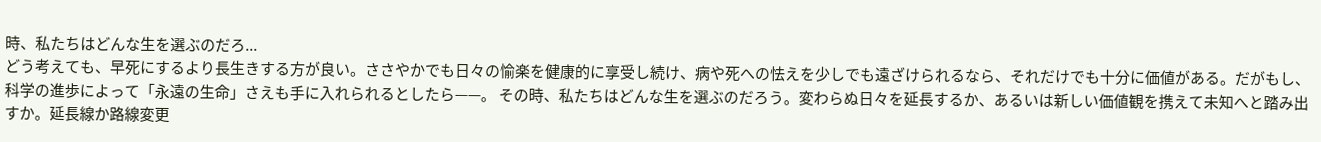時、私たちはどんな生を選ぶのだろ...
どう考えても、早死にするより長生きする方が良い。ささやかでも日々の愉楽を健康的に享受し続け、病や死への怯えを少しでも遠ざけられるなら、それだけでも十分に価値がある。だがもし、科学の進歩によって「永遠の生命」さえも手に入れられるとしたら——。 その時、私たちはどんな生を選ぶのだろう。変わらぬ日々を延長するか、あるいは新しい価値観を携えて未知へと踏み出すか。延長線か路線変更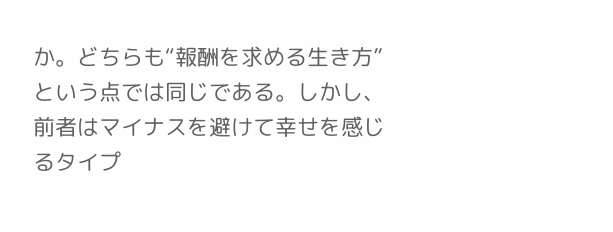か。どちらも“報酬を求める生き方”という点では同じである。しかし、前者はマイナスを避けて幸せを感じるタイプ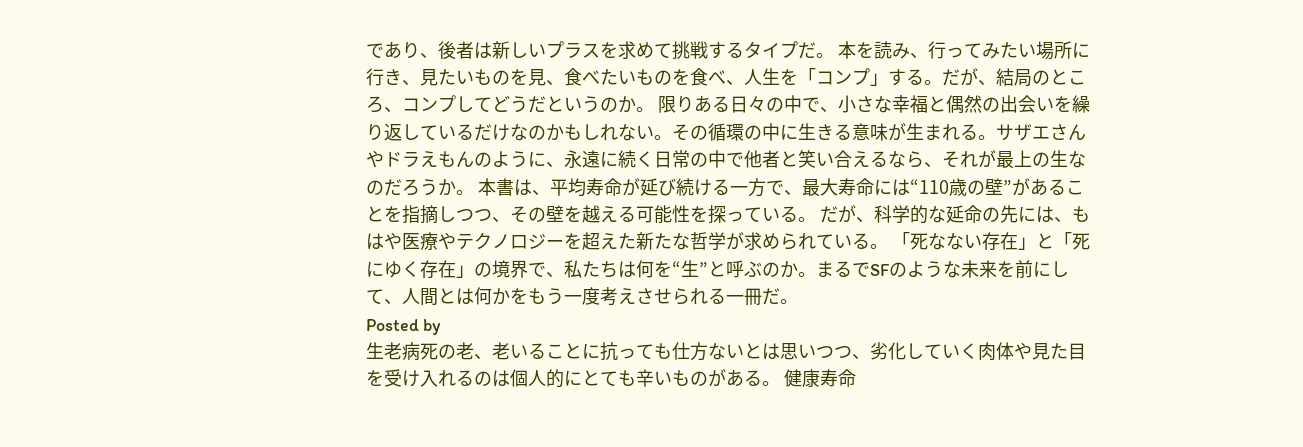であり、後者は新しいプラスを求めて挑戦するタイプだ。 本を読み、行ってみたい場所に行き、見たいものを見、食べたいものを食べ、人生を「コンプ」する。だが、結局のところ、コンプしてどうだというのか。 限りある日々の中で、小さな幸福と偶然の出会いを繰り返しているだけなのかもしれない。その循環の中に生きる意味が生まれる。サザエさんやドラえもんのように、永遠に続く日常の中で他者と笑い合えるなら、それが最上の生なのだろうか。 本書は、平均寿命が延び続ける一方で、最大寿命には“110歳の壁”があることを指摘しつつ、その壁を越える可能性を探っている。 だが、科学的な延命の先には、もはや医療やテクノロジーを超えた新たな哲学が求められている。 「死なない存在」と「死にゆく存在」の境界で、私たちは何を“生”と呼ぶのか。まるでSFのような未来を前にして、人間とは何かをもう一度考えさせられる一冊だ。
Posted by
生老病死の老、老いることに抗っても仕方ないとは思いつつ、劣化していく肉体や見た目を受け入れるのは個人的にとても辛いものがある。 健康寿命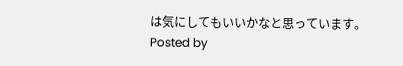は気にしてもいいかなと思っています。
Posted by